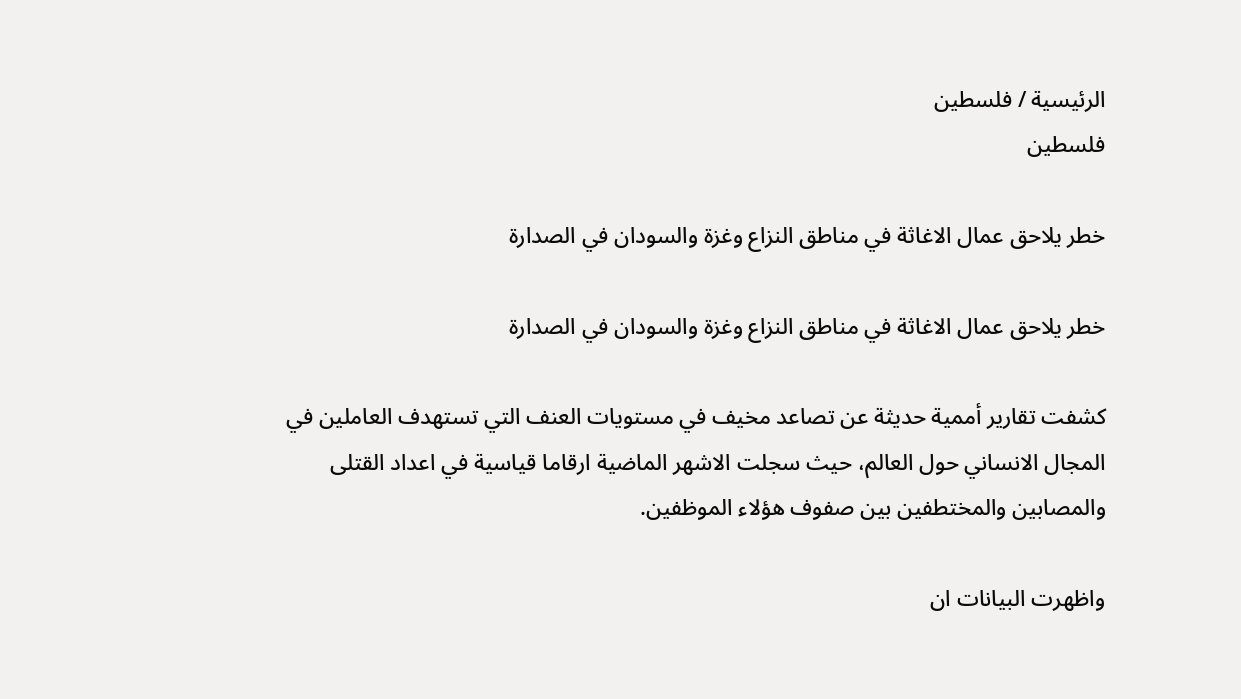الرئيسية / فلسطين
فلسطين

خطر يلاحق عمال الاغاثة في مناطق النزاع وغزة والسودان في الصدارة

خطر يلاحق عمال الاغاثة في مناطق النزاع وغزة والسودان في الصدارة

كشفت تقارير أممية حديثة عن تصاعد مخيف في مستويات العنف التي تستهدف العاملين في المجال الانساني حول العالم، حيث سجلت الاشهر الماضية ارقاما قياسية في اعداد القتلى والمصابين والمختطفين بين صفوف هؤلاء الموظفين.

واظهرت البيانات ان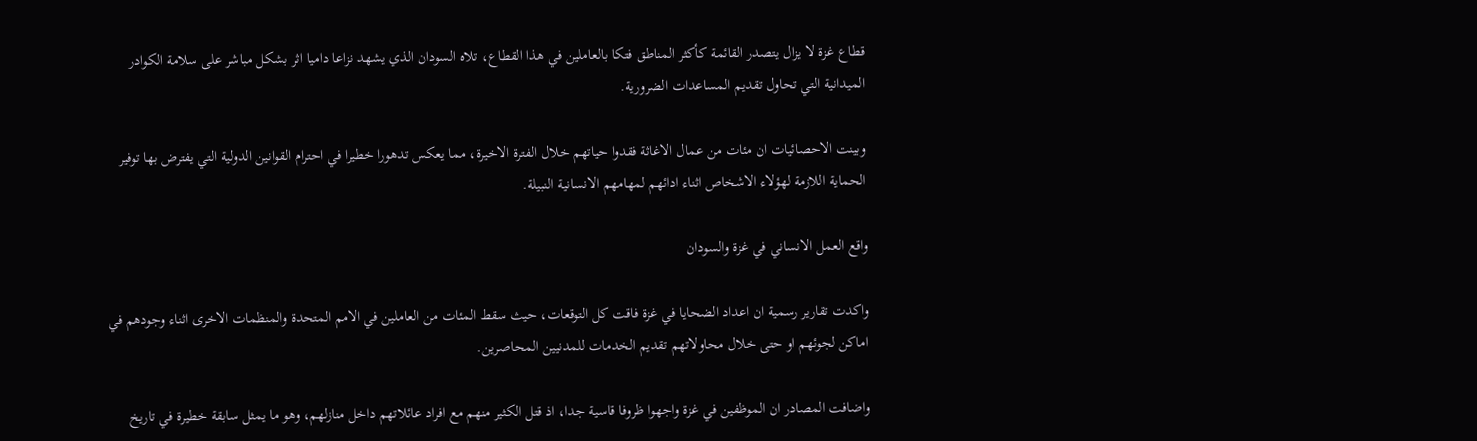قطاع غزة لا يزال يتصدر القائمة كأكثر المناطق فتكا بالعاملين في هذا القطاع، تلاه السودان الذي يشهد نزاعا داميا اثر بشكل مباشر على سلامة الكوادر الميدانية التي تحاول تقديم المساعدات الضرورية.

وبينت الاحصائيات ان مئات من عمال الاغاثة فقدوا حياتهم خلال الفترة الاخيرة، مما يعكس تدهورا خطيرا في احترام القوانين الدولية التي يفترض بها توفير الحماية اللازمة لهؤلاء الاشخاص اثناء ادائهم لمهامهم الانسانية النبيلة.

واقع العمل الانساني في غزة والسودان

واكدت تقارير رسمية ان اعداد الضحايا في غزة فاقت كل التوقعات، حيث سقط المئات من العاملين في الامم المتحدة والمنظمات الاخرى اثناء وجودهم في اماكن لجوئهم او حتى خلال محاولاتهم تقديم الخدمات للمدنيين المحاصرين.

واضافت المصادر ان الموظفين في غزة واجهوا ظروفا قاسية جدا، اذ قتل الكثير منهم مع افراد عائلاتهم داخل منازلهم، وهو ما يمثل سابقة خطيرة في تاريخ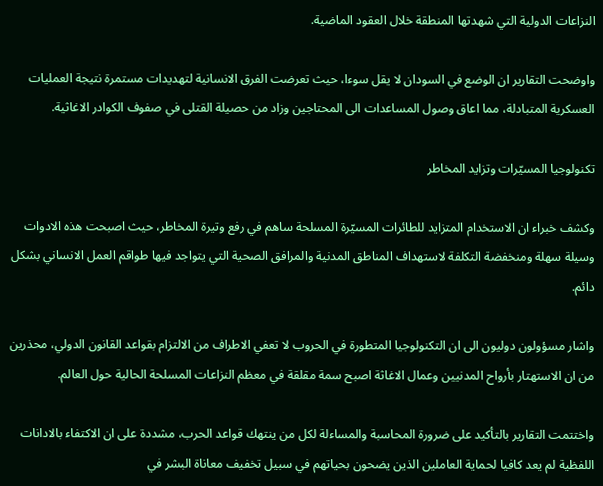النزاعات الدولية التي شهدتها المنطقة خلال العقود الماضية.

واوضحت التقارير ان الوضع في السودان لا يقل سوءا، حيث تعرضت الفرق الانسانية لتهديدات مستمرة نتيجة العمليات العسكرية المتبادلة، مما اعاق وصول المساعدات الى المحتاجين وزاد من حصيلة القتلى في صفوف الكوادر الاغاثية.

تكنولوجيا المسيّرات وتزايد المخاطر

وكشف خبراء ان الاستخدام المتزايد للطائرات المسيّرة المسلحة ساهم في رفع وتيرة المخاطر، حيث اصبحت هذه الادوات وسيلة سهلة ومنخفضة التكلفة لاستهداف المناطق المدنية والمرافق الصحية التي يتواجد فيها طواقم العمل الانساني بشكل دائم.

واشار مسؤولون دوليون الى ان التكنولوجيا المتطورة في الحروب لا تعفي الاطراف من الالتزام بقواعد القانون الدولي، محذرين من ان الاستهتار بأرواح المدنيين وعمال الاغاثة اصبح سمة مقلقة في معظم النزاعات المسلحة الحالية حول العالم.

واختتمت التقارير بالتأكيد على ضرورة المحاسبة والمساءلة لكل من ينتهك قواعد الحرب، مشددة على ان الاكتفاء بالادانات اللفظية لم يعد كافيا لحماية العاملين الذين يضحون بحياتهم في سبيل تخفيف معاناة البشر في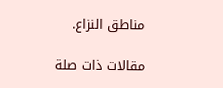مناطق النزاع.

مقالات ذات صلة